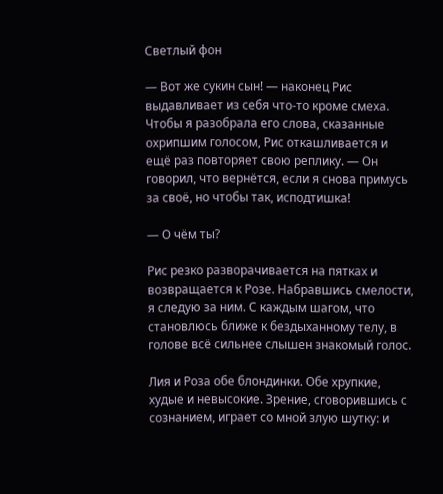Светлый фон

— Вот же сукин сын! — наконец Рис выдавливает из себя что-то кроме смеха. Чтобы я разобрала его слова, сказанные охрипшим голосом, Рис откашливается и ещё раз повторяет свою реплику. — Он говорил, что вернётся, если я снова примусь за своё, но чтобы так, исподтишка!

— О чём ты?

Рис резко разворачивается на пятках и возвращается к Розе. Набравшись смелости, я следую за ним. С каждым шагом, что становлюсь ближе к бездыханному телу, в голове всё сильнее слышен знакомый голос.

Лия и Роза обе блондинки. Обе хрупкие, худые и невысокие. Зрение, сговорившись с сознанием, играет со мной злую шутку: и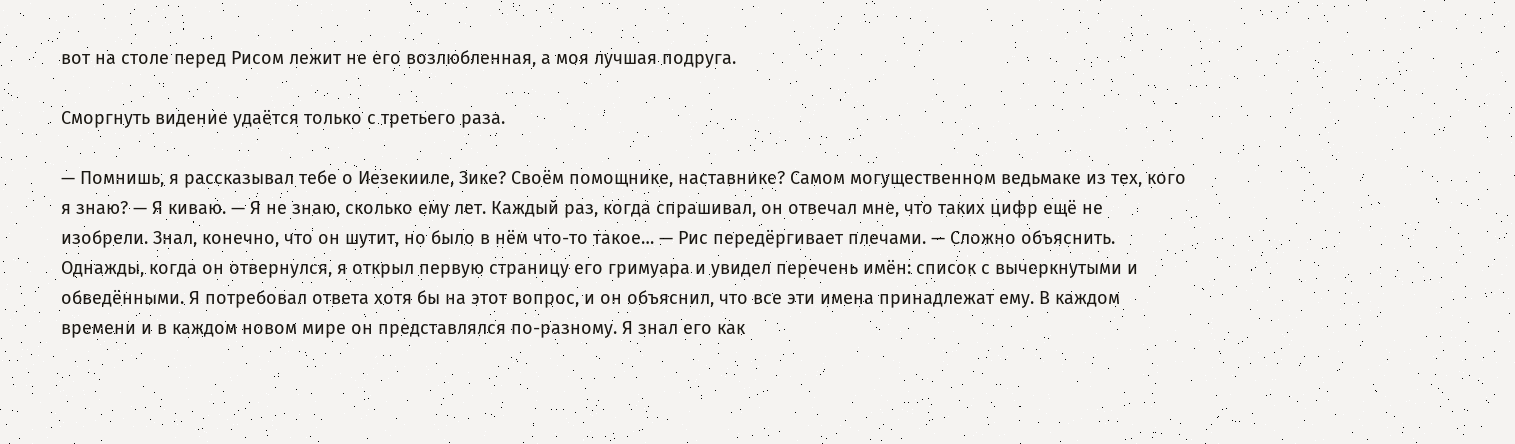вот на столе перед Рисом лежит не его возлюбленная, а моя лучшая подруга.

Сморгнуть видение удаётся только с третьего раза.

— Помнишь, я рассказывал тебе о Иезекииле, Зике? Своём помощнике, наставнике? Самом могущественном ведьмаке из тех, кого я знаю? — Я киваю. — Я не знаю, сколько ему лет. Каждый раз, когда спрашивал, он отвечал мне, что таких цифр ещё не изобрели. Знал, конечно, что он шутит, но было в нём что-то такое… — Рис передёргивает плечами. — Сложно объяснить. Однажды, когда он отвернулся, я открыл первую страницу его гримуара и увидел перечень имён: список с вычеркнутыми и обведёнными. Я потребовал ответа хотя бы на этот вопрос, и он объяснил, что все эти имена принадлежат ему. В каждом времени и в каждом новом мире он представлялся по-разному. Я знал его как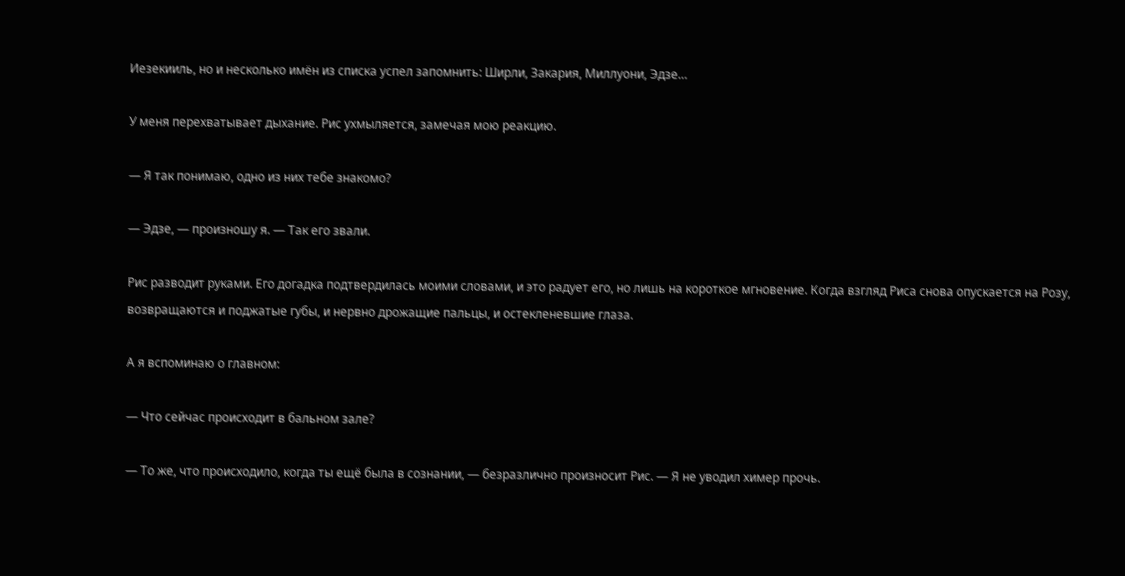Иезекииль, но и несколько имён из списка успел запомнить: Ширли, Закария, Миллуони, Эдзе…

У меня перехватывает дыхание. Рис ухмыляется, замечая мою реакцию.

— Я так понимаю, одно из них тебе знакомо?

— Эдзе, — произношу я. — Так его звали.

Рис разводит руками. Его догадка подтвердилась моими словами, и это радует его, но лишь на короткое мгновение. Когда взгляд Риса снова опускается на Розу, возвращаются и поджатые губы, и нервно дрожащие пальцы, и остекленевшие глаза.

А я вспоминаю о главном:

— Что сейчас происходит в бальном зале?

— То же, что происходило, когда ты ещё была в сознании, — безразлично произносит Рис. — Я не уводил химер прочь.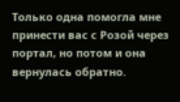Только одна помогла мне принести вас с Розой через портал, но потом и она вернулась обратно.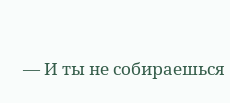— И ты не собираешься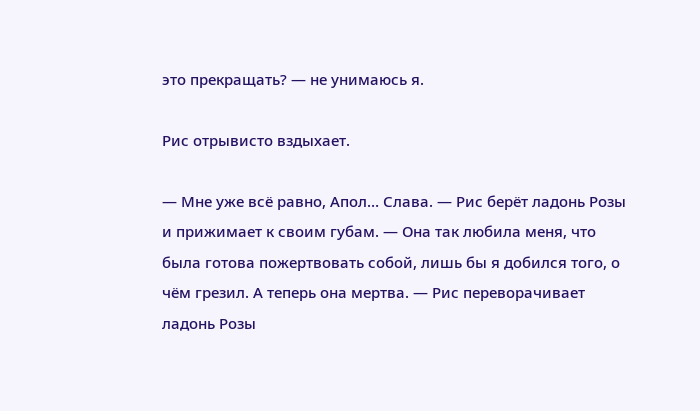это прекращать? — не унимаюсь я.

Рис отрывисто вздыхает.

— Мне уже всё равно, Апол… Слава. — Рис берёт ладонь Розы и прижимает к своим губам. — Она так любила меня, что была готова пожертвовать собой, лишь бы я добился того, о чём грезил. А теперь она мертва. — Рис переворачивает ладонь Розы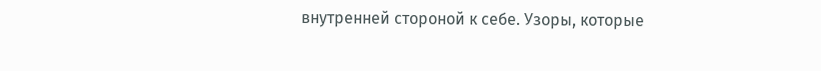внутренней стороной к себе. Узоры, которые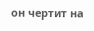он чертит на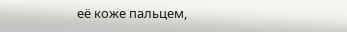её коже пальцем,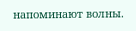напоминают волны.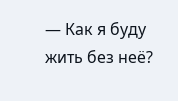— Как я буду жить без неё?